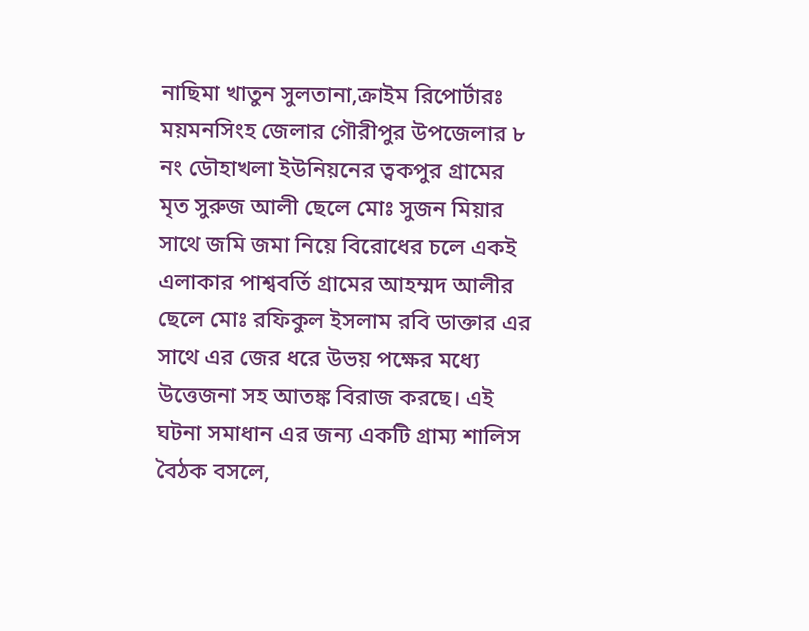নাছিমা খাতুন সুলতানা,ক্রাইম রিপোর্টারঃ
ময়মনসিংহ জেলার গৌরীপুর উপজেলার ৮ নং ডৌহাখলা ইউনিয়নের ত্বকপুর গ্রামের মৃত সুরুজ আলী ছেলে মোঃ সুজন মিয়ার সাথে জমি জমা নিয়ে বিরোধের চলে একই এলাকার পাশ্ববর্তি গ্রামের আহম্মদ আলীর ছেলে মোঃ রফিকুল ইসলাম রবি ডাক্তার এর সাথে এর জের ধরে উভয় পক্ষের মধ্যে উত্তেজনা সহ আতঙ্ক বিরাজ করছে। এই ঘটনা সমাধান এর জন্য একটি গ্রাম্য শালিস বৈঠক বসলে,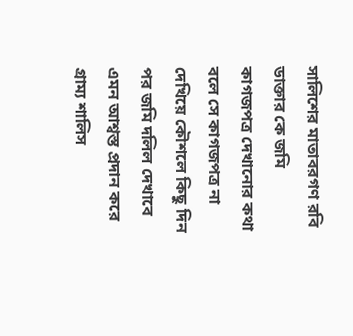সালিশের মাতাবরগণ রবি ডাক্তার কে জমি কাগজপত্র দেখানোর কথা বলে সে কাগজপত্র না দেখিয়ে কৌশলে কিছু দিন পর জমি দলিল দেখাবে এমন আশ্বস্ত প্রদান করে গ্রাম্য শালিস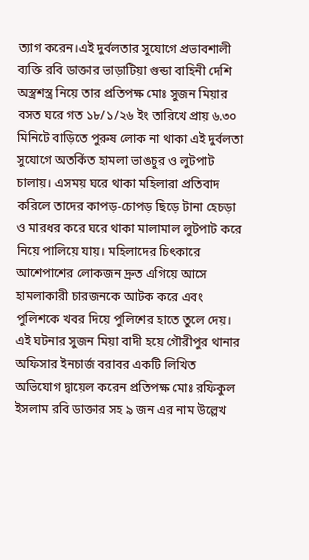ত্যাগ করেন।এই দুর্বলতার সুযোগে প্রভাবশালী ব্যক্তি রবি ডাক্তার ভাড়াটিয়া গুন্ডা বাহিনী দেশি অস্ত্রশস্ত্র নিয়ে তার প্রতিপক্ষ মোঃ সুজন মিয়ার বসত ঘরে গত ১৮/১/২৬ ইং তারিখে প্রায় ৬.৩০ মিনিটে বাড়িতে পুরুষ লোক না থাকা এই দুর্বলতা সুযোগে অতর্কিত হামলা ভাঙচুর ও লুটপাট চালায়। এসময় ঘরে থাকা মহিলারা প্রতিবাদ করিলে তাদের কাপড়-চোপড় ছিড়ে টানা হেচড়া ও মারধর করে ঘরে থাকা মালামাল লুটপাট করে নিয়ে পালিয়ে যায়। মহিলাদের চিৎকারে আশেপাশের লোকজন দ্রুত এগিয়ে আসে হামলাকারী চারজনকে আটক করে এবং পুলিশকে খবর দিয়ে পুলিশের হাতে তুলে দেয়। এই ঘটনার সুজন মিয়া বাদী হয়ে গৌরীপুর থানার অফিসার ইনচার্জ বরাবর একটি লিখিত অভিযোগ দ্বায়েল করেন প্রতিপক্ষ মোঃ রফিকুল ইসলাম রবি ডাক্তার সহ ৯ জন এর নাম উল্লেখ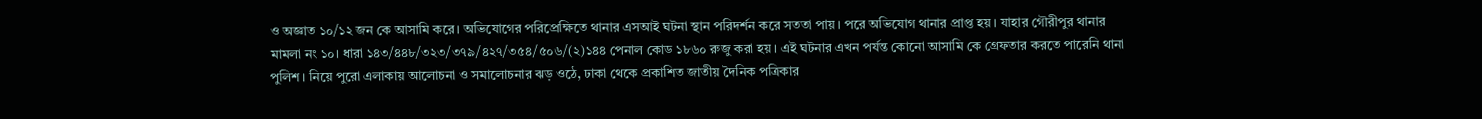ও অজ্ঞাত ১০/১২ জন কে আসামি করে। অভিযোগের পরিপ্রেক্ষিতে থানার এসআই ঘটনা স্থান পরিদর্শন করে সততা পায়। পরে অভিযোগ থানার প্রাপ্ত হয়। যাহার গৌরীপুর থানার মামলা নং ১০। ধারা ১৪৩/৪৪৮/৩২৩/৩৭৯/৪২৭/৩৫৪/৫০৬/(২)১৪৪ পেনাল কোড ১৮৬০ রুজু করা হয়। এই ঘটনার এখন পর্যন্ত কোনো আসামি কে গ্রেফতার করতে পারেনি থানা পুলিশ। নিয়ে পুরো এলাকায় আলোচনা ও সমালোচনার ঝড় ওঠে, ঢাকা থেকে প্রকাশিত জাতীয় দৈনিক পত্রিকার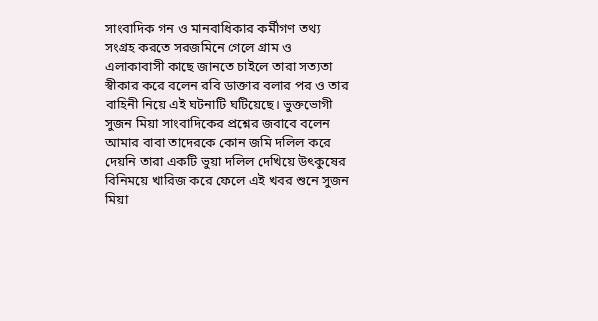সাংবাদিক গন ও মানবাধিকার কর্মীগণ তথ্য সংগ্রহ করতে সরজমিনে গেলে গ্রাম ও এলাকাবাসী কাছে জানতে চাইলে তারা সত্যতা স্বীকার করে বলেন রবি ডাক্তার বলার পর ও তার বাহিনী নিয়ে এই ঘটনাটি ঘটিয়েছে। ভুক্তভোগী সুজন মিয়া সাংবাদিকের প্রশ্নের জবাবে বলেন আমার বাবা তাদেরকে কোন জমি দলিল করে দেয়নি তারা একটি ভুয়া দলিল দেখিয়ে উৎকুষের বিনিময়ে খারিজ করে ফেলে এই খবর শুনে সুজন মিয়া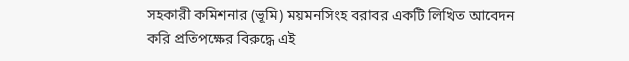সহকারী কমিশনার (ভূমি) ময়মনসিংহ বরাবর একটি লিখিত আবেদন করি প্রতিপক্ষের বিরুদ্ধে এই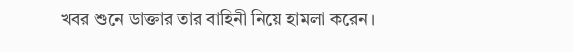খবর শুনে ডাক্তার তার বাহিনী নিয়ে হামলা করেন।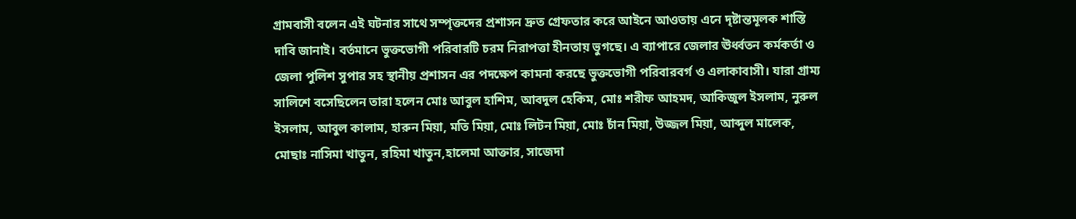গ্রামবাসী বলেন এই ঘটনার সাথে সম্পৃক্তদের প্রশাসন দ্রুত গ্রেফতার করে আইনে আওতায় এনে দৃষ্টান্তমূলক শাস্তি দাবি জানাই। বর্তমানে ভুক্তভোগী পরিবারটি চরম নিরাপত্তা হীনতায় ভুগছে। এ ব্যাপারে জেলার ঊর্ধ্বতন কর্মকর্তা ও জেলা পুলিশ সুপার সহ স্থানীয় প্রশাসন এর পদক্ষেপ কামনা করছে ভুক্তভোগী পরিবারবর্গ ও এলাকাবাসী। যারা গ্রাম্য সালিশে বসেছিলেন তারা হলেন মোঃ আবুল হাশিম, আবদুল হেকিম, মোঃ শরীফ আহমদ, আকিজুল ইসলাম, নুরুল ইসলাম, আবুল কালাম, হারুন মিয়া, মতি মিয়া, মোঃ লিটন মিয়া, মোঃ চাঁন মিয়া, উজ্জল মিয়া, আব্দুল মালেক, মোছাঃ নাসিমা খাতুন, রহিমা খাতুন,হালেমা আক্তার, সাজেদা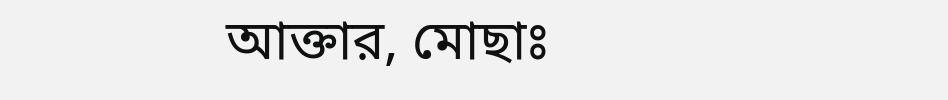আক্তার, মোছাঃ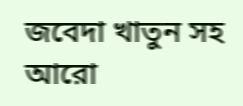জবেদা খাতুন সহ আরো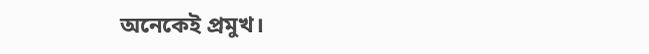অনেকেই প্রমুখ।